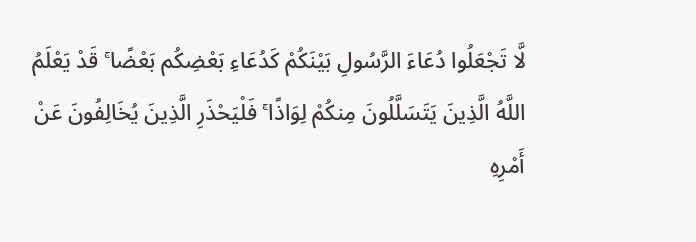لَّا تَجْعَلُوا دُعَاءَ الرَّسُولِ بَيْنَكُمْ كَدُعَاءِ بَعْضِكُم بَعْضًا ۚ قَدْ يَعْلَمُ اللَّهُ الَّذِينَ يَتَسَلَّلُونَ مِنكُمْ لِوَاذًا ۚ فَلْيَحْذَرِ الَّذِينَ يُخَالِفُونَ عَنْ أَمْرِهِ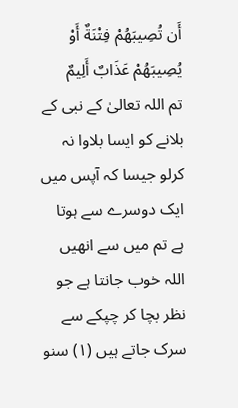أَن تُصِيبَهُمْ فِتْنَةٌ أَوْ يُصِيبَهُمْ عَذَابٌ أَلِيمٌ
تم اللہ تعالیٰ کے نبی کے بلانے کو ایسا بلاوا نہ کرلو جیسا کہ آپس میں ایک دوسرے سے ہوتا ہے تم میں سے انھیں اللہ خوب جانتا ہے جو نظر بچا کر چپکے سے سرک جاتے ہیں (١) سنو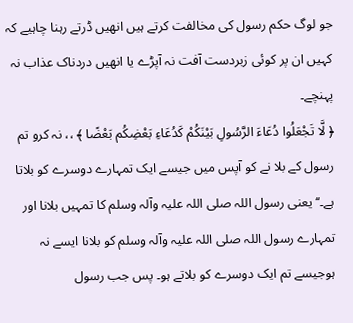جو لوگ حکم رسول کی مخالفت کرتے ہیں انھیں ڈرتے رہنا چاہیے کہ کہیں ان پر کوئی زبردست آفت نہ آپڑے یا انھیں دردناک عذاب نہ پہنچے۔
﴿ لَّا تَجْعَلُوا دُعَاءَ الرَّسُولِ بَيْنَكُمْ كَدُعَاءِ بَعْضِكُم بَعْضًا ﴾ ،، نہ کرو تم رسول کے بلا نے کو آپس میں جیسے ایک تمہارے دوسرے کو بلاتا ہے۔‘‘ یعنی رسول اللہ صلی اللہ علیہ وآلہ وسلم کا تمہیں بلانا اور تمہارے رسول اللہ صلی اللہ علیہ وآلہ وسلم کو بلانا ایسے نہ ہوجیسے تم ایک دوسرے کو بلاتے ہو۔ پس جب رسول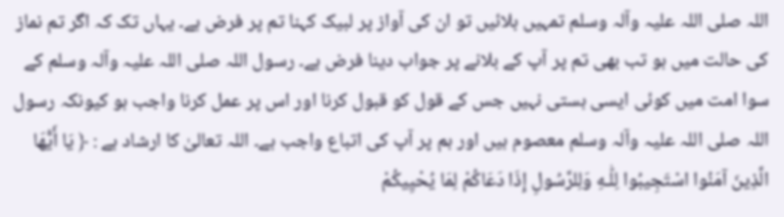اللہ صلی اللہ علیہ وآلہ وسلم تمہیں بلائیں تو ان کی آواز پر لبیک کہنا تم پر فرض ہے۔ یہاں تک کہ اگر تم نماز کی حالت میں ہو تب بھی تم پر آپ کے بلانے پر جواب دینا فرض ہے۔ رسول اللہ صلی اللہ علیہ وآلہ وسلم کے سوا امت میں کوئی ایسی ہستی نہیں جس کے قول کو قبول کرنا اور اس پر عمل کرنا واجب ہو کیونکہ رسول اللہ صلی اللہ علیہ وآلہ وسلم معصوم ہیں اور ہم پر آپ کی اتباع واجب ہے۔ اللہ تعالیٰ کا ارشاد ہے : ﴿ يَا أَيُّهَا الَّذِينَ آمَنُوا اسْتَجِيبُوا لِلّٰـهِ وَلِلرَّسُولِ إِذَا دَعَاكُمْ لِمَا يُحْيِيكُمْ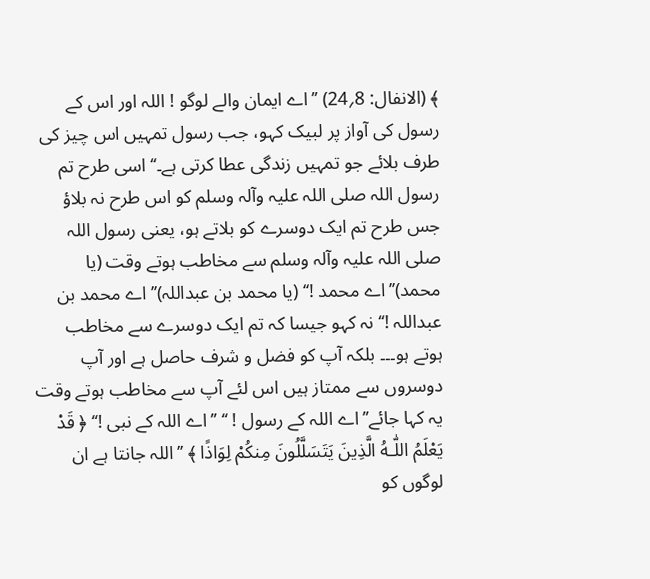﴾ (الانفال: 8؍24) ’’اے ایمان والے لوگو ! اللہ اور اس کے رسول کی آواز پر لبیک کہو، جب رسول تمہیں اس چیز کی طرف بلائے جو تمہیں زندگی عطا کرتی ہے۔‘‘ اسی طرح تم رسول اللہ صلی اللہ علیہ وآلہ وسلم کو اس طرح نہ بلاؤ جس طرح تم ایک دوسرے کو بلاتے ہو، یعنی رسول اللہ صلی اللہ علیہ وآلہ وسلم سے مخاطب ہوتے وقت (یا محمد)’’اے محمد !‘‘ (یا محمد بن عبداللہ)’’اے محمد بن عبداللہ !‘‘ نہ کہو جیسا کہ تم ایک دوسرے سے مخاطب ہوتے ہو۔۔۔ بلکہ آپ کو فضل و شرف حاصل ہے اور آپ دوسروں سے ممتاز ہیں اس لئے آپ سے مخاطب ہوتے وقت یہ کہا جائے’’اے اللہ کے رسول ! ‘‘ ’’اے اللہ کے نبی !‘‘ ﴿ قَدْ يَعْلَمُ اللّٰـهُ الَّذِينَ يَتَسَلَّلُونَ مِنكُمْ لِوَاذًا ﴾ ’’اللہ جانتا ہے ان لوگوں کو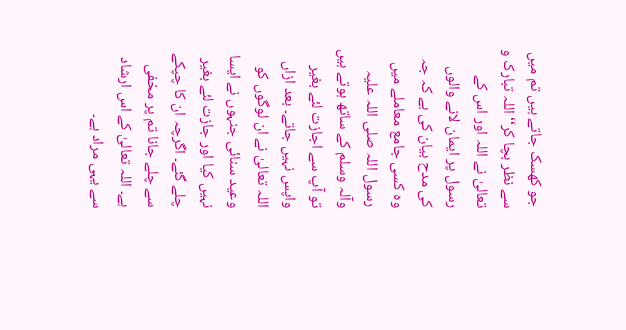جو کھسک جاتے ہیں تم میں سے نظر بچا کر‘‘اللہ تبارک و تعالیٰ نے اللہ اور اس کے رسول پر ایمان لانے والوں کی مدح بیان کی ہے کہ جہ وہ کسی جامع معاملے میں رسول اللہ صلی اللہ علیہ وآلہ وسلم کے ساتھ ہوتے ہیں تو آپ سے اجازت لئے بغیر واپس نہیں جاتے۔ بعد ازاں اللہ تعالیٰ نے ان لوگوں کو وعید سنائی جنہوں نے ایسا نہیں کیا اور جازت لئے بغیر چلے گئے۔ اگرچہ ان کا چپکے سے چلے جانا تم پر مخفی ہے۔ اللہ تعالیٰ کے اس ارشاد سے یہی مراد ہے۔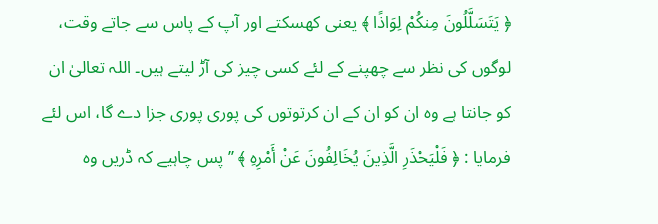﴿ يَتَسَلَّلُونَ مِنكُمْ لِوَاذًا ﴾ یعنی کھسکتے اور آپ کے پاس سے جاتے وقت، لوگوں کی نظر سے چھپنے کے لئے کسی چیز کی آڑ لیتے ہیں۔ اللہ تعالیٰ ان کو جانتا ہے وہ ان کو ان کے ان کرتوتوں کی پوری پوری جزا دے گا، اس لئے فرمایا : ﴿ فَلْيَحْذَرِ الَّذِينَ يُخَالِفُونَ عَنْ أَمْرِهِ ﴾ ’’پس چاہیے کہ ڈریں وہ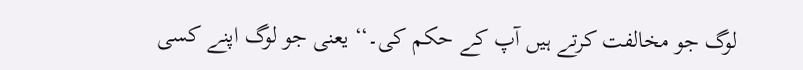لوگ جو مخالفت کرتے ہیں آپ کے حکم کی۔‘‘ یعنی جو لوگ اپنے کسی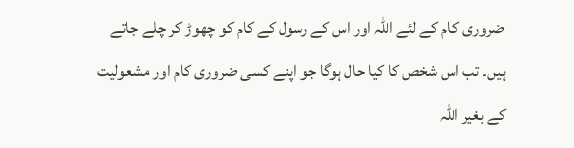ضروری کام کے لئے اللہ اور اس کے رسول کے کام کو چھوڑ کر چلے جاتے ہیں۔ تب اس شخص کا کیا حال ہوگا جو اپنے کسی ضروری کام اور مشعولیت کے بغیر اللہ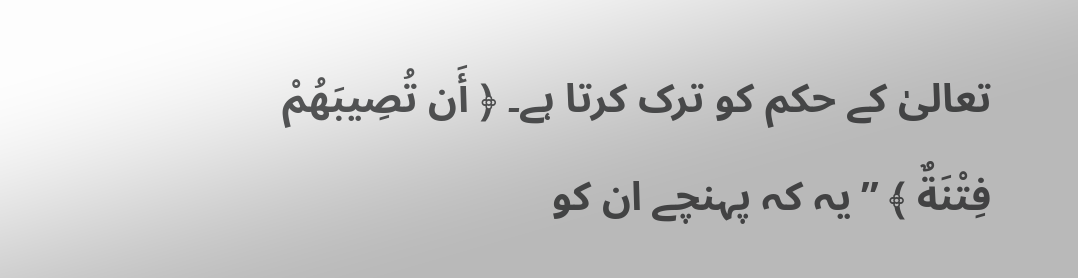تعالیٰ کے حکم کو ترک کرتا ہے۔ ﴿ أَن تُصِيبَهُمْ فِتْنَةٌ ﴾ ’’یہ کہ پہنچے ان کو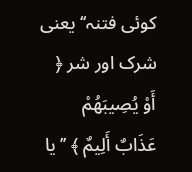کوئی فتنہ‘‘ یعنی شرک اور شر ﴿ أَوْ يُصِيبَهُمْ عَذَابٌ أَلِيمٌ ﴾ ’’یا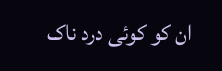ان کو کوئی درد ناک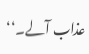عذاب آلے۔‘‘